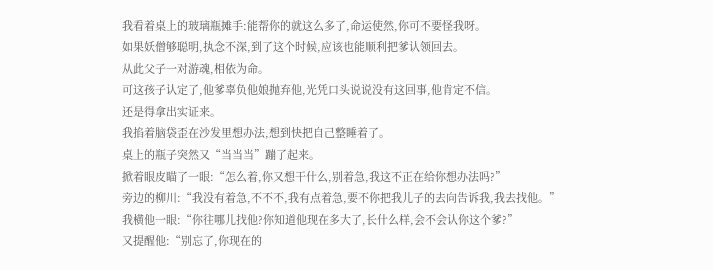我看着桌上的玻璃瓶摊手:能帮你的就这么多了,命运使然,你可不要怪我呀。
如果妖僧够聪明,执念不深,到了这个时候,应该也能顺利把爹认领回去。
从此父子一对游魂,相依为命。
可这孩子认定了,他爹辜负他娘抛弃他,光凭口头说说没有这回事,他肯定不信。
还是得拿出实证来。
我掐着脑袋歪在沙发里想办法,想到快把自己整睡着了。
桌上的瓶子突然又“当当当”蹦了起来。
掀着眼皮瞄了一眼:“怎么着,你又想干什么,别着急,我这不正在给你想办法吗?”
旁边的柳川:“我没有着急,不不不,我有点着急,要不你把我儿子的去向告诉我,我去找他。”
我横他一眼:“你往哪儿找他?你知道他现在多大了,长什么样,会不会认你这个爹?”
又提醒他:“别忘了,你现在的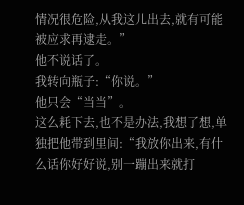情况很危险,从我这儿出去,就有可能被应求再逮走。”
他不说话了。
我转向瓶子:“你说。”
他只会“当当”。
这么耗下去,也不是办法,我想了想,单独把他带到里间:“我放你出来,有什么话你好好说,别一蹦出来就打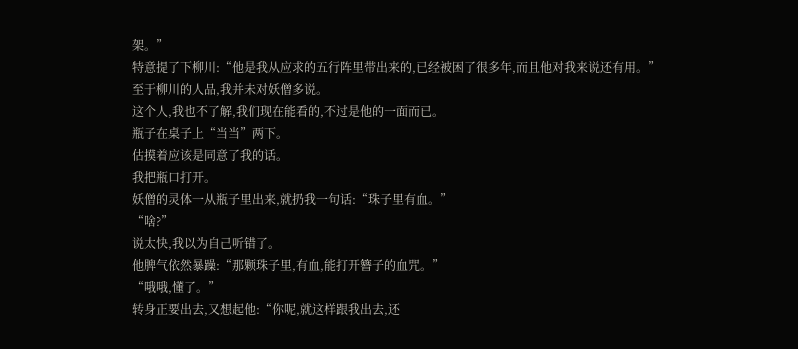架。”
特意提了下柳川:“他是我从应求的五行阵里带出来的,已经被困了很多年,而且他对我来说还有用。”
至于柳川的人品,我并未对妖僧多说。
这个人,我也不了解,我们现在能看的,不过是他的一面而已。
瓶子在桌子上“当当”两下。
估摸着应该是同意了我的话。
我把瓶口打开。
妖僧的灵体一从瓶子里出来,就扔我一句话:“珠子里有血。”
“啥?”
说太快,我以为自己听错了。
他脾气依然暴躁:“那颗珠子里,有血,能打开簪子的血咒。”
“哦哦,懂了。”
转身正要出去,又想起他:“你呢,就这样跟我出去,还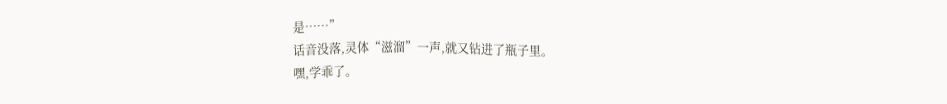是……”
话音没落,灵体“滋溜”一声,就又钻进了瓶子里。
嘿,学乖了。